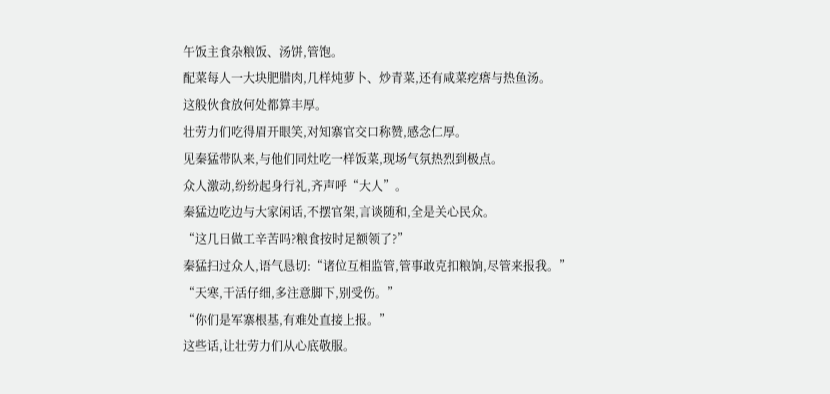午饭主食杂粮饭、汤饼,管饱。
配菜每人一大块肥腊肉,几样炖萝卜、炒青菜,还有咸菜疙瘩与热鱼汤。
这般伙食放何处都算丰厚。
壮劳力们吃得眉开眼笑,对知寨官交口称赞,感念仁厚。
见秦猛带队来,与他们同灶吃一样饭菜,现场气氛热烈到极点。
众人激动,纷纷起身行礼,齐声呼“大人”。
秦猛边吃边与大家闲话,不摆官架,言谈随和,全是关心民众。
“这几日做工辛苦吗?粮食按时足额领了?”
秦猛扫过众人,语气恳切:“诸位互相监管,管事敢克扣粮饷,尽管来报我。”
“天寒,干活仔细,多注意脚下,别受伤。”
“你们是军寨根基,有难处直接上报。”
这些话,让壮劳力们从心底敬服。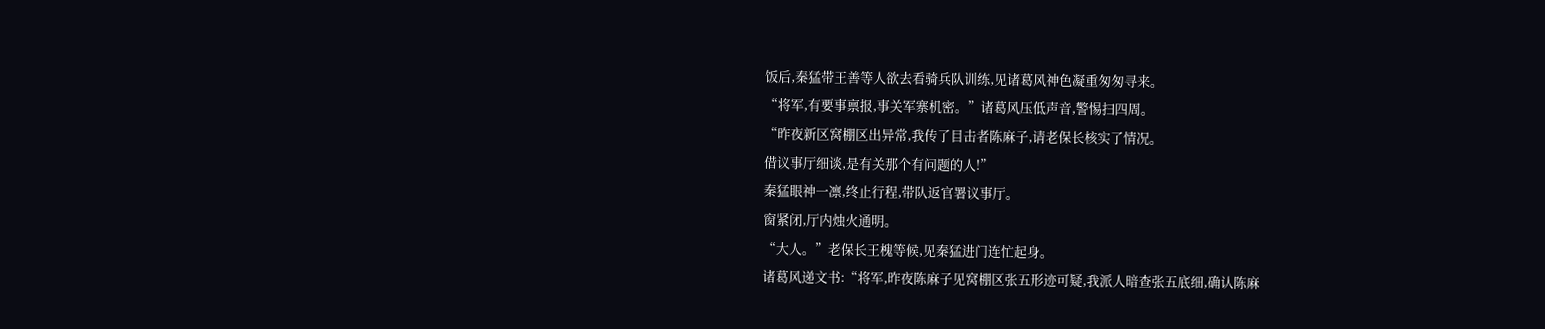饭后,秦猛带王善等人欲去看骑兵队训练,见诸葛风神色凝重匆匆寻来。
“将军,有要事禀报,事关军寨机密。”诸葛风压低声音,警惕扫四周。
“昨夜新区窝棚区出异常,我传了目击者陈麻子,请老保长核实了情况。
借议事厅细谈,是有关那个有问题的人!”
秦猛眼神一凛,终止行程,带队返官署议事厅。
窗紧闭,厅内烛火通明。
“大人。”老保长王槐等候,见秦猛进门连忙起身。
诸葛风递文书:“将军,昨夜陈麻子见窝棚区张五形迹可疑,我派人暗查张五底细,确认陈麻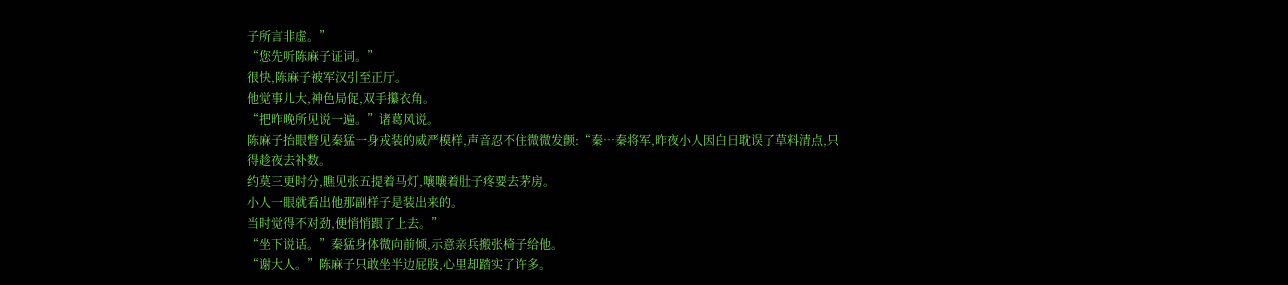子所言非虚。”
“您先听陈麻子证词。”
很快,陈麻子被军汉引至正厅。
他觉事儿大,神色局促,双手攥衣角。
“把昨晚所见说一遍。”诸葛风说。
陈麻子抬眼瞥见秦猛一身戎装的威严模样,声音忍不住微微发颤:“秦…秦将军,昨夜小人因白日耽误了草料清点,只得趁夜去补数。
约莫三更时分,瞧见张五提着马灯,嚷嚷着肚子疼要去茅房。
小人一眼就看出他那副样子是装出来的。
当时觉得不对劲,便悄悄跟了上去。”
“坐下说话。”秦猛身体微向前倾,示意亲兵搬张椅子给他。
“谢大人。”陈麻子只敢坐半边屁股,心里却踏实了许多。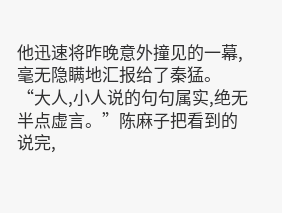他迅速将昨晚意外撞见的一幕,毫无隐瞒地汇报给了秦猛。
“大人,小人说的句句属实,绝无半点虚言。”陈麻子把看到的说完,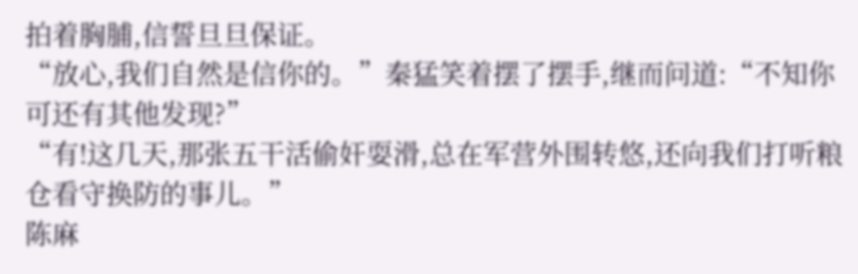拍着胸脯,信誓旦旦保证。
“放心,我们自然是信你的。”秦猛笑着摆了摆手,继而问道:“不知你可还有其他发现?”
“有!这几天,那张五干活偷奸耍滑,总在军营外围转悠,还向我们打听粮仓看守换防的事儿。”
陈麻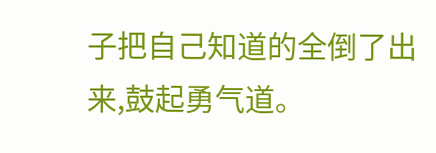子把自己知道的全倒了出来,鼓起勇气道。